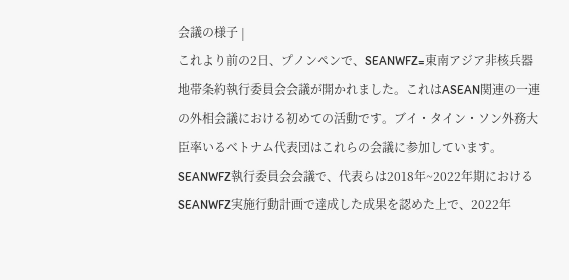会議の様子 |
これより前の2日、プノンペンで、SEANWFZ=東南アジア非核兵器地帯条約執行委員会会議が開かれました。これはASEAN関連の一連の外相会議における初めての活動です。ブイ・タイン・ソン外務大臣率いるベトナム代表団はこれらの会議に参加しています。
SEANWFZ執行委員会会議で、代表らは2018年~2022年期におけるSEANWFZ実施行動計画で達成した成果を認めた上で、2022年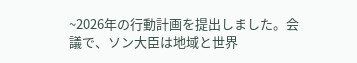~2026年の行動計画を提出しました。会議で、ソン大臣は地域と世界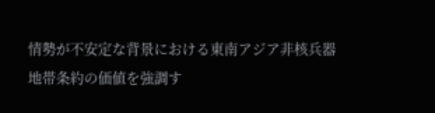情勢が不安定な背景における東南アジア非核兵器地帯条約の価値を強調す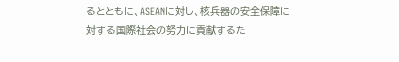るとともに、ASEANに対し、核兵器の安全保障に対する国際社会の努力に貢献するた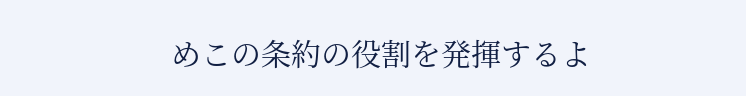めこの条約の役割を発揮するよ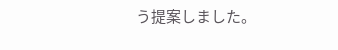う提案しました。